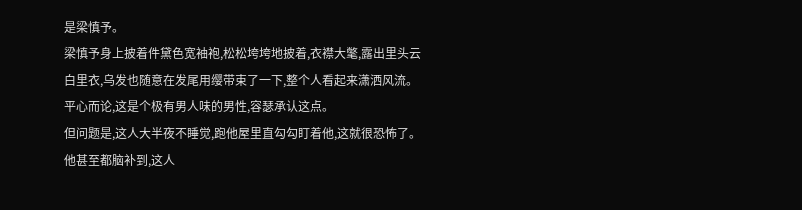是梁慎予。
梁慎予身上披着件黛色宽袖袍,松松垮垮地披着,衣襟大氅,露出里头云白里衣,乌发也随意在发尾用缨带束了一下,整个人看起来潇洒风流。
平心而论,这是个极有男人味的男性,容瑟承认这点。
但问题是,这人大半夜不睡觉,跑他屋里直勾勾盯着他,这就很恐怖了。
他甚至都脑补到,这人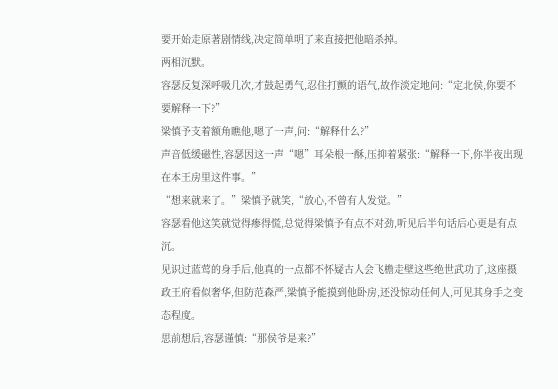要开始走原著剧情线,决定简单明了来直接把他暗杀掉。
两相沉默。
容瑟反复深呼吸几次,才鼓起勇气,忍住打颤的语气,故作淡定地问:“定北侯,你要不要解释一下?”
梁慎予支着额角瞧他,嗯了一声,问:“解释什么?”
声音低缓磁性,容瑟因这一声“嗯”耳朵根一酥,压抑着紧张:“解释一下,你半夜出现在本王房里这件事。”
“想来就来了。”梁慎予就笑,“放心,不曾有人发觉。”
容瑟看他这笑就觉得瘆得慌,总觉得梁慎予有点不对劲,听见后半句话后心更是有点沉。
见识过蓝莺的身手后,他真的一点都不怀疑古人会飞檐走壁这些绝世武功了,这座摄政王府看似奢华,但防范森严,梁慎予能摸到他卧房,还没惊动任何人,可见其身手之变态程度。
思前想后,容瑟谨慎:“那侯爷是来?”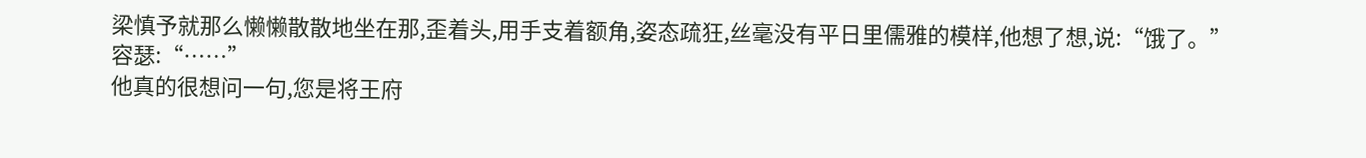梁慎予就那么懒懒散散地坐在那,歪着头,用手支着额角,姿态疏狂,丝毫没有平日里儒雅的模样,他想了想,说:“饿了。”
容瑟:“……”
他真的很想问一句,您是将王府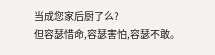当成您家后厨了么?
但容瑟惜命,容瑟害怕,容瑟不敢。